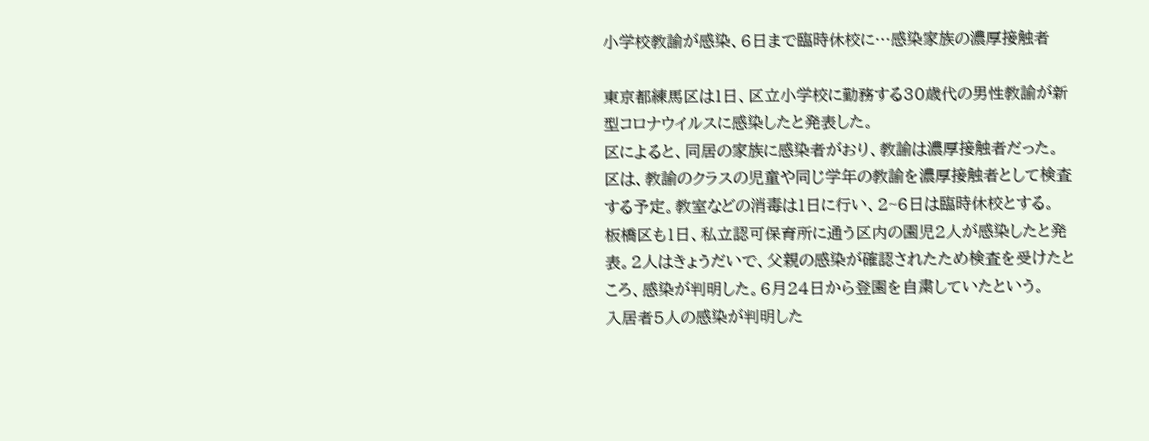小学校教諭が感染、6日まで臨時休校に…感染家族の濃厚接触者

東京都練馬区は1日、区立小学校に勤務する30歳代の男性教諭が新型コロナウイルスに感染したと発表した。
区によると、同居の家族に感染者がおり、教諭は濃厚接触者だった。区は、教諭のクラスの児童や同じ学年の教諭を濃厚接触者として検査する予定。教室などの消毒は1日に行い、2~6日は臨時休校とする。
板橋区も1日、私立認可保育所に通う区内の園児2人が感染したと発表。2人はきょうだいで、父親の感染が確認されたため検査を受けたところ、感染が判明した。6月24日から登園を自粛していたという。
入居者5人の感染が判明した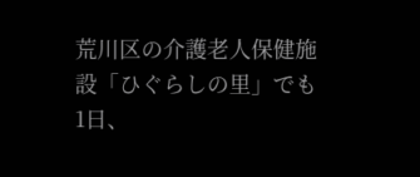荒川区の介護老人保健施設「ひぐらしの里」でも1日、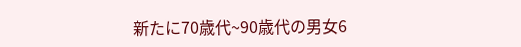新たに70歳代~90歳代の男女6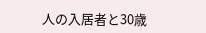人の入居者と30歳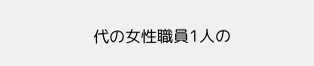代の女性職員1人の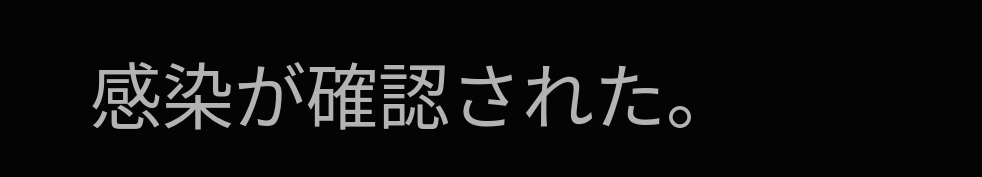感染が確認された。